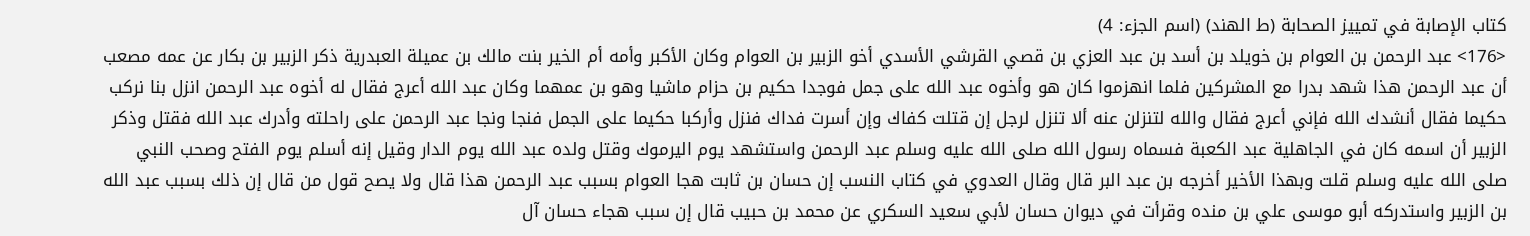كتاب الإصابة في تمييز الصحابة (ط الهند) (اسم الجزء: 4)
<176> عبد الرحمن بن العوام بن خويلد بن أسد بن عبد العزي بن قصي القرشي الأسدي أخو الزبير بن العوام وكان الأكبر وأمه أم الخير بنت مالك بن عميلة العبدرية ذكر الزبير بن بكار عن عمه مصعب أن عبد الرحمن هذا شهد بدرا مع المشركين فلما انهزموا كان هو وأخوه عبد الله على جمل فوجدا حكيم بن حزام ماشيا وهو بن عمهما وكان عبد الله أعرج فقال له أخوه عبد الرحمن انزل بنا نركب حكيما فقال أنشدك الله فإني أعرج فقال والله لتنزلن عنه ألا تنزل لرجل إن قتلت كفاك وإن أسرت فداك فنزل وأركبا حكيما على الجمل فنجا ونجا عبد الرحمن على راحلته وأدرك عبد الله فقتل وذكر الزبير أن اسمه كان في الجاهلية عبد الكعبة فسماه رسول الله صلى الله عليه وسلم عبد الرحمن واستشهد يوم اليرموك وقتل ولده عبد الله يوم الدار وقيل إنه أسلم يوم الفتح وصحب النبي صلى الله عليه وسلم قلت وبهذا الأخير أخرجه بن عبد البر قال وقال العدوي في كتاب النسب إن حسان بن ثابت هجا العوام بسبب عبد الرحمن هذا قال ولا يصح قول من قال إن ذلك بسبب عبد الله بن الزبير واستدركه أبو موسى علي بن منده وقرأت في ديوان حسان لأبي سعيد السكري عن محمد بن حبيب قال إن سبب هجاء حسان آل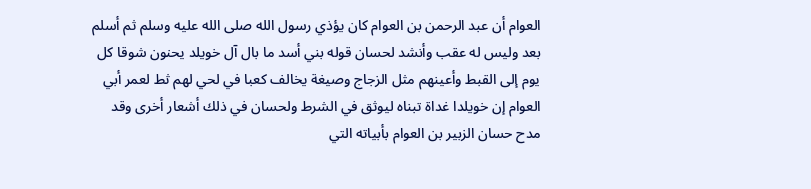العوام أن عبد الرحمن بن العوام كان يؤذي رسول الله صلى الله عليه وسلم ثم أسلم بعد وليس له عقب وأنشد لحسان قوله بني أسد ما بال آل خويلد يحنون شوقا كل يوم إلى القبط وأعينهم مثل الزجاج وصيغة يخالف كعبا في لحي لهم ثط لعمر أبي العوام إن خويلدا غداة تبناه ليوثق في الشرط ولحسان في ذلك أشعار أخرى وقد مدح حسان الزبير بن العوام بأبياته التي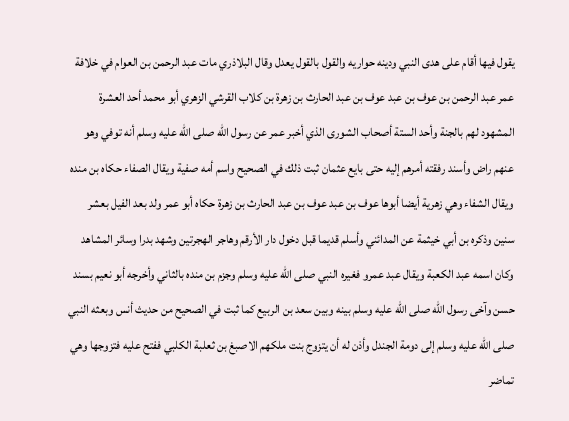يقول فيها أقام على هدى النبي ودينه حواريه والقول بالقول يعدل وقال البلاذري مات عبد الرحمن بن العوام في خلافة عمر عبد الرحمن بن عوف بن عبد عوف بن عبد الحارث بن زهرة بن كلاب القرشي الزهري أبو محمد أحد العشرة المشهود لهم بالجنة وأحد الستة أصحاب الشورى الذي أخبر عمر عن رسول الله صلى الله عليه وسلم أنه توفي وهو عنهم راض وأسند رفقته أمرهم إليه حتى بايع عثمان ثبت ذلك في الصحيح واسم أمه صفية ويقال الصفاء حكاه بن منده ويقال الشفاء وهي زهرية أيضا أبوها عوف بن عبد عوف بن عبد الحارث بن زهرة حكاه أبو عمر ولد بعد الفيل بعشر سنين وذكره بن أبي خيثمة عن المدائني وأسلم قديما قبل دخول دار الأرقم وهاجر الهجرتين وشهد بدرا وسائر المشاهد وكان اسمه عبد الكعبة ويقال عبد عمرو فغيره النبي صلى الله عليه وسلم وجزم بن منده بالثاني وأخرجه أبو نعيم بسند حسن وآخى رسول الله صلى الله عليه وسلم بينه وبين سعد بن الربيع كما ثبت في الصحيح من حديث أنس وبعثه النبي صلى الله عليه وسلم إلى دومة الجندل وأذن له أن يتزوج بنت ملكهم الاصبغ بن ثعلبة الكلبي ففتح عليه فتزوجها وهي تماضر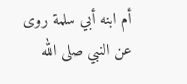أم ابنه أبي سلمة روى عن النبي صلى الله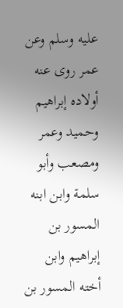عليه وسلم وعن عمر روى عنه أولاده إبراهيم وحميد وعمر ومصعب وأبو سلمة وابن ابنه المسور بن إبراهيم وابن أخته المسور بن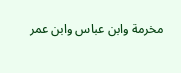مخرمة وابن عباس وابن عمر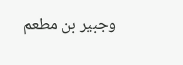وجبير بن مطعم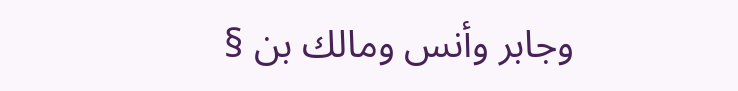وجابر وأنس ومالك بن §